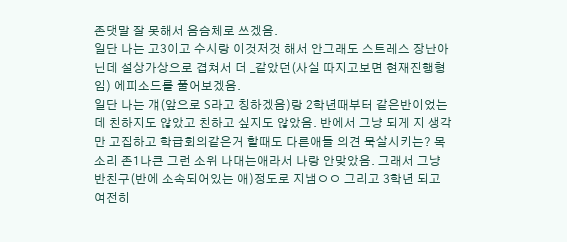존댓말 잘 못해서 음슴체로 쓰겠음.
일단 나는 고3이고 수시랑 이것저것 해서 안그래도 스트레스 장난아닌데 설상가상으로 겹쳐서 더 _같았던(사실 따지고보면 현재진행형임) 에피소드를 풀어보겠음.
일단 나는 걔(앞으로 S라고 칭하겠음)랑 2학년때부터 같은반이었는데 친하지도 않았고 친하고 싶지도 않았음. 반에서 그냥 되게 지 생각만 고집하고 학급회의같은거 할때도 다른애들 의견 묵살시키는? 목소리 존1나큰 그런 소위 나대는애라서 나랑 안맞았음. 그래서 그냥 반친구(반에 소속되어있는 애)정도로 지냄ㅇㅇ 그리고 3학년 되고 여전히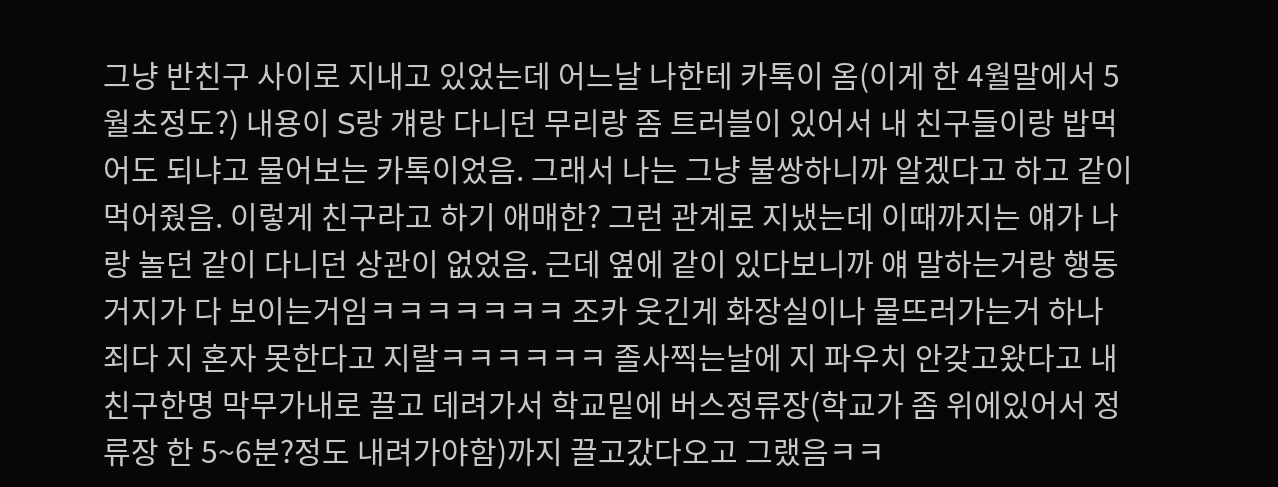그냥 반친구 사이로 지내고 있었는데 어느날 나한테 카톡이 옴(이게 한 4월말에서 5월초정도?) 내용이 S랑 걔랑 다니던 무리랑 좀 트러블이 있어서 내 친구들이랑 밥먹어도 되냐고 물어보는 카톡이었음. 그래서 나는 그냥 불쌍하니까 알겠다고 하고 같이 먹어줬음. 이렇게 친구라고 하기 애매한? 그런 관계로 지냈는데 이때까지는 얘가 나랑 놀던 같이 다니던 상관이 없었음. 근데 옆에 같이 있다보니까 얘 말하는거랑 행동거지가 다 보이는거임ㅋㅋㅋㅋㅋㅋㅋ 조카 웃긴게 화장실이나 물뜨러가는거 하나 죄다 지 혼자 못한다고 지랄ㅋㅋㅋㅋㅋㅋ 졸사찍는날에 지 파우치 안갖고왔다고 내친구한명 막무가내로 끌고 데려가서 학교밑에 버스정류장(학교가 좀 위에있어서 정류장 한 5~6분?정도 내려가야함)까지 끌고갔다오고 그랬음ㅋㅋ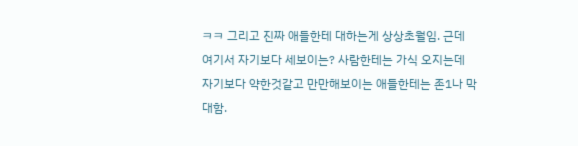ㅋㅋ 그리고 진짜 애들한테 대하는게 상상초월임. 근데 여기서 자기보다 세보이는? 사람한테는 가식 오지는데 자기보다 약한것같고 만만해보이는 애들한테는 존1나 막대함.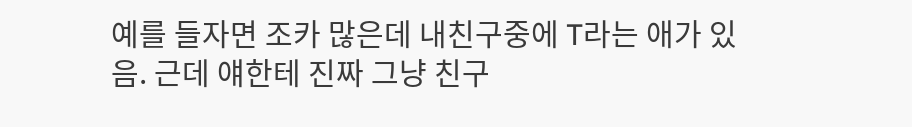예를 들자면 조카 많은데 내친구중에 T라는 애가 있음. 근데 얘한테 진짜 그냥 친구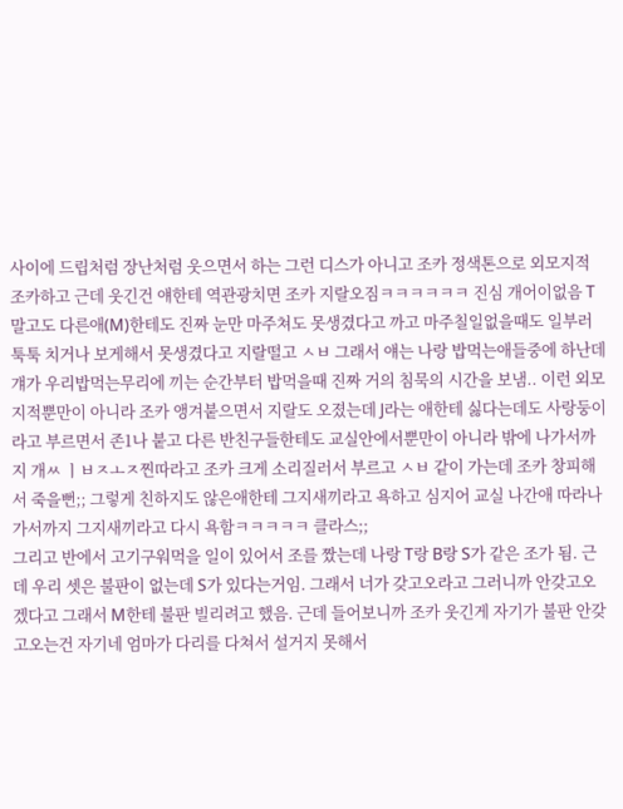사이에 드립처럼 장난처럼 웃으면서 하는 그런 디스가 아니고 조카 정색톤으로 외모지적 조카하고 근데 웃긴건 얘한테 역관광치면 조카 지랄오짐ㅋㅋㅋㅋㅋㅋ 진심 개어이없음 T말고도 다른애(M)한테도 진짜 눈만 마주쳐도 못생겼다고 까고 마주칠일없을때도 일부러 툭툭 치거나 보게해서 못생겼다고 지랄떨고 ㅅㅂ 그래서 얘는 나랑 밥먹는애들중에 하난데 걔가 우리밥먹는무리에 끼는 순간부터 밥먹을때 진짜 거의 침묵의 시간을 보냄.. 이런 외모지적뿐만이 아니라 조카 앵겨붙으면서 지랄도 오졌는데 J라는 애한테 싫다는데도 사랑둥이라고 부르면서 존1나 붙고 다른 반친구들한테도 교실안에서뿐만이 아니라 밖에 나가서까지 개ㅆ ㅣㅂㅈㅗㅈ찐따라고 조카 크게 소리질러서 부르고 ㅅㅂ 같이 가는데 조카 창피해서 죽을뻔;; 그렇게 친하지도 않은애한테 그지새끼라고 욕하고 심지어 교실 나간애 따라나가서까지 그지새끼라고 다시 욕함ㅋㅋㅋㅋㅋ 클라스;;
그리고 반에서 고기구워먹을 일이 있어서 조를 짰는데 나랑 T랑 B랑 S가 같은 조가 됨. 근데 우리 셋은 불판이 없는데 S가 있다는거임. 그래서 너가 갖고오라고 그러니까 안갖고오겠다고 그래서 M한테 불판 빌리려고 했음. 근데 들어보니까 조카 웃긴게 자기가 불판 안갖고오는건 자기네 엄마가 다리를 다쳐서 설거지 못해서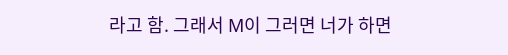라고 함. 그래서 M이 그러면 너가 하면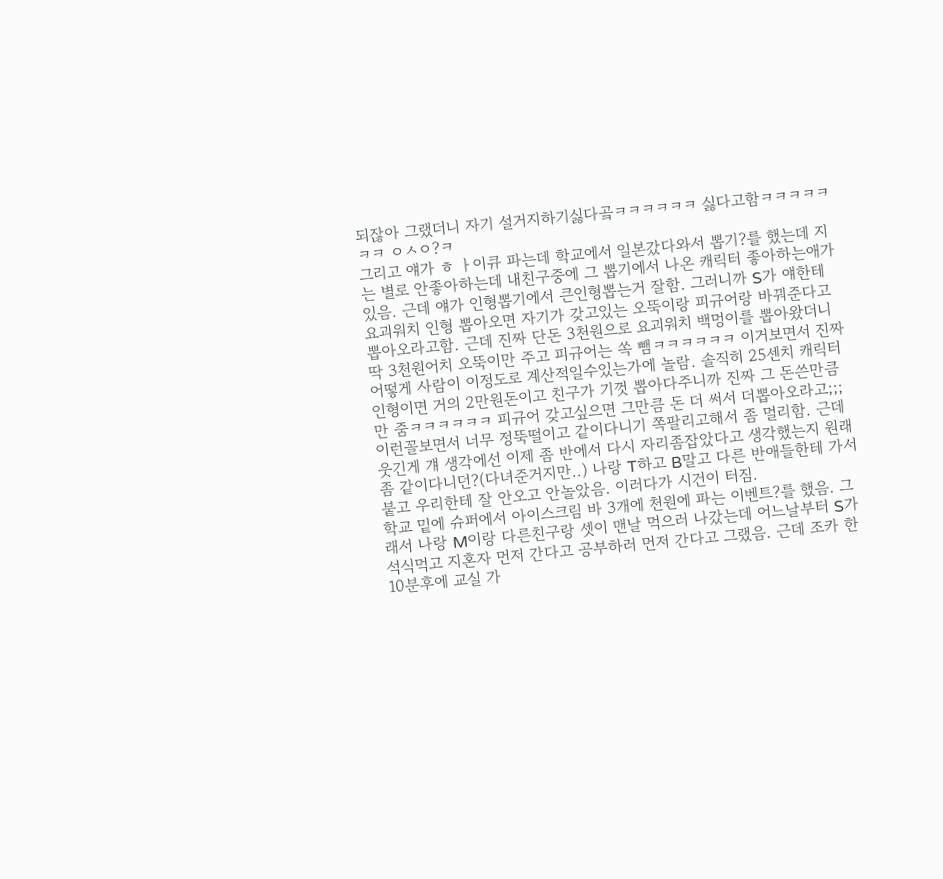되잖아 그랬더니 자기 설거지하기싫다곸ㅋㅋㅋㅋㅋㅋ 싫다고함ㅋㅋㅋㅋㅋㅋㅋ ㅇㅅㅇ?ㅋ
그리고 얘가 ㅎ ㅏ이큐 파는데 학교에서 일본갔다와서 뽑기?를 했는데 지는 별로 안좋아하는데 내친구중에 그 뽑기에서 나온 캐릭터 좋아하는애가 있음. 근데 얘가 인형뽑기에서 큰인형뽑는거 잘함. 그러니까 S가 얘한테 요괴워치 인형 뽑아오면 자기가 갖고있는 오뚝이랑 피규어랑 바꿔준다고 뽑아오라고함. 근데 진짜 단돈 3천원으로 요괴워치 백멍이를 뽑아왔더니 딱 3천원어치 오뚝이만 주고 피규어는 쏙 뺌ㅋㅋㅋㅋㅋㅋ 이거보면서 진짜 어떻게 사람이 이정도로 계산적일수있는가에 놀람. 솔직히 25센치 캐릭터인형이면 거의 2만원돈이고 친구가 기껏 뽑아다주니까 진짜 그 돈쓴만큼만 줌ㅋㅋㅋㅋㅋㅋ 피규어 갖고싶으면 그만큼 돈 더 써서 더뽑아오라고;;;
이런꼴보면서 너무 정뚝떨이고 같이다니기 쪽팔리고해서 좀 멀리함. 근데 웃긴게 걔 생각에선 이제 좀 반에서 다시 자리좀잡았다고 생각했는지 원래 좀 같이다니던?(다녀준거지만..) 나랑 T하고 B말고 다른 반애들한테 가서 붙고 우리한테 잘 안오고 안놀았음. 이러다가 시건이 터짐.
학교 밑에 슈퍼에서 아이스크림 바 3개에 천원에 파는 이벤트?를 했음. 그래서 나랑 M이랑 다른친구랑 셋이 맨날 먹으러 나갔는데 어느날부터 S가 석식먹고 지혼자 먼저 간다고 공부하러 먼저 간다고 그랬음. 근데 조카 한 10분후에 교실 가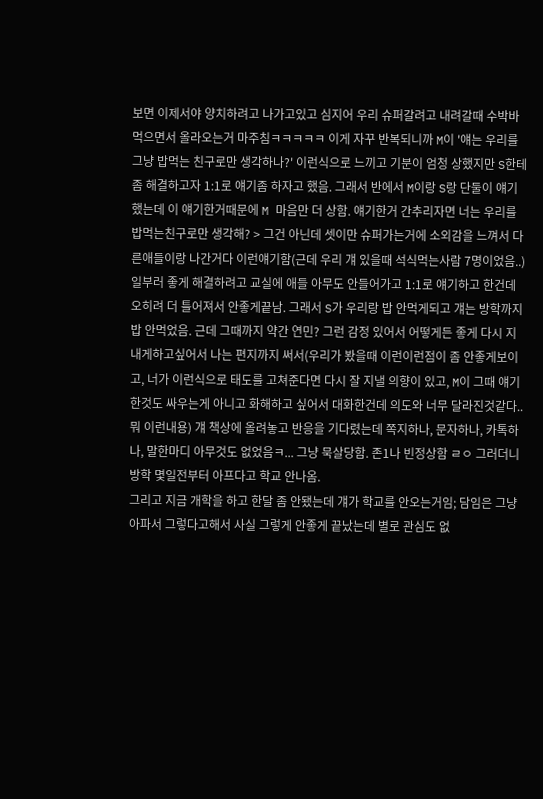보면 이제서야 양치하려고 나가고있고 심지어 우리 슈퍼갈려고 내려갈때 수박바 먹으면서 올라오는거 마주침ㅋㅋㅋㅋㅋ 이게 자꾸 반복되니까 M이 '얘는 우리를 그냥 밥먹는 친구로만 생각하나?' 이런식으로 느끼고 기분이 엄청 상했지만 S한테 좀 해결하고자 1:1로 얘기좀 하자고 했음. 그래서 반에서 M이랑 S랑 단둘이 얘기 했는데 이 얘기한거때문에 M 마음만 더 상함. 얘기한거 간추리자면 너는 우리를 밥먹는친구로만 생각해? > 그건 아닌데 셋이만 슈퍼가는거에 소외감을 느껴서 다른애들이랑 나간거다 이런얘기함(근데 우리 걔 있을때 석식먹는사람 7명이었음..) 일부러 좋게 해결하려고 교실에 애들 아무도 안들어가고 1:1로 얘기하고 한건데 오히려 더 틀어져서 안좋게끝남. 그래서 S가 우리랑 밥 안먹게되고 걔는 방학까지 밥 안먹었음. 근데 그때까지 약간 연민? 그런 감정 있어서 어떻게든 좋게 다시 지내게하고싶어서 나는 편지까지 써서(우리가 봤을때 이런이런점이 좀 안좋게보이고, 너가 이런식으로 태도를 고쳐준다면 다시 잘 지낼 의향이 있고, M이 그때 얘기한것도 싸우는게 아니고 화해하고 싶어서 대화한건데 의도와 너무 달라진것같다.. 뭐 이런내용) 걔 책상에 올려놓고 반응을 기다렸는데 쪽지하나, 문자하나, 카톡하나, 말한마디 아무것도 없었음ㅋ... 그냥 묵살당함. 존1나 빈정상함 ㄹㅇ 그러더니 방학 몇일전부터 아프다고 학교 안나옴.
그리고 지금 개학을 하고 한달 좀 안됐는데 걔가 학교를 안오는거임; 담임은 그냥 아파서 그렇다고해서 사실 그렇게 안좋게 끝났는데 별로 관심도 없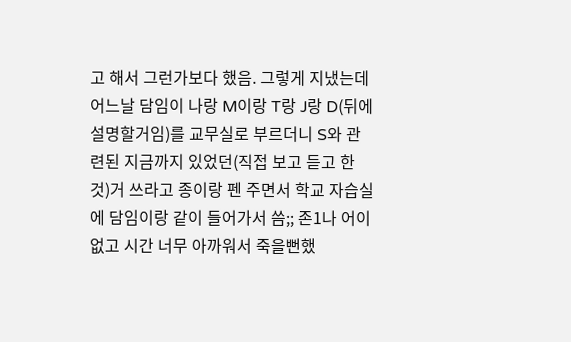고 해서 그런가보다 했음. 그렇게 지냈는데 어느날 담임이 나랑 M이랑 T랑 J랑 D(뒤에 설명할거임)를 교무실로 부르더니 S와 관련된 지금까지 있었던(직접 보고 듣고 한것)거 쓰라고 종이랑 펜 주면서 학교 자습실에 담임이랑 같이 들어가서 씀;; 존1나 어이없고 시간 너무 아까워서 죽을뻔했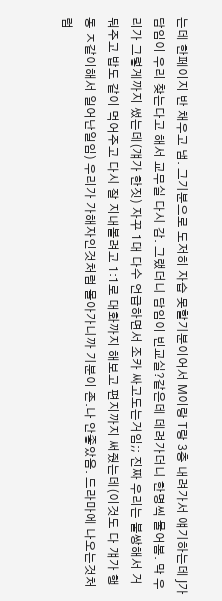는데 한페이지 반 채우고 냄. 그기분으로 도저히 자습 못할기분이어서 M이랑 T랑 3층 내려가서 얘기하는데 J가 담임이 우리 찾는다고 해서 교무실 다시 감. 그랬더니 담임이 빈교실?같은데 데려가더니 한명씩 물어봄. 막 우리가 그렇게까지 썼는데(걔가 한짓) 자꾸 1대 다수 언급하면서 조카 싸고도는거임;; 진짜 우리는 불쌍해서 거둬주고 밥도 같이 먹어주고 다시 잘 지내볼려고 1:1로 대화까지 해보고 편지까지 써줬는데(이것도 다 걔가 행동 ㅈ같이해서 일어난일임) 우리가 가해자인것처럼 몰아가니까 기분이 존.나 안좋았음. 드라마에 나오는것처럼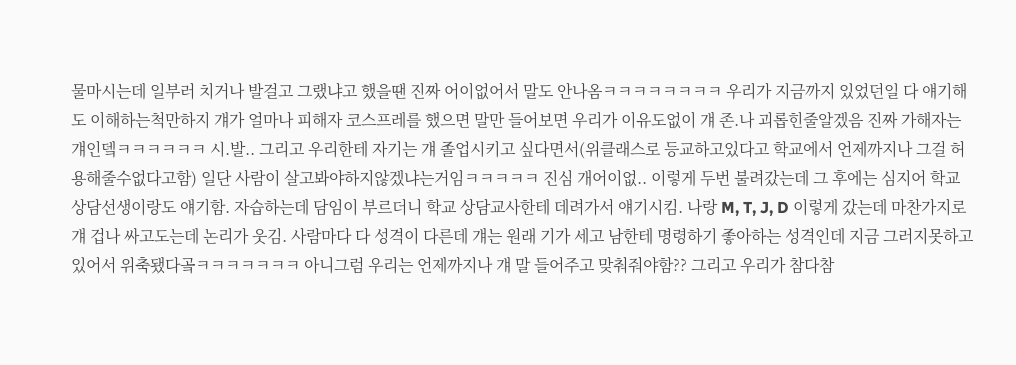물마시는데 일부러 치거나 발걸고 그랬냐고 했을땐 진짜 어이없어서 말도 안나옴ㅋㅋㅋㅋㅋㅋㅋㅋ 우리가 지금까지 있었던일 다 얘기해도 이해하는척만하지 걔가 얼마나 피해자 코스프레를 했으면 말만 들어보면 우리가 이유도없이 걔 존.나 괴롭힌줄알겠음 진짜 가해자는 걔인뎈ㅋㅋㅋㅋㅋㅋ 시.발.. 그리고 우리한테 자기는 걔 졸업시키고 싶다면서(위클래스로 등교하고있다고 학교에서 언제까지나 그걸 허용해줄수없다고함) 일단 사람이 살고봐야하지않겠냐는거임ㅋㅋㅋㅋㅋ 진심 개어이없.. 이렇게 두번 불려갔는데 그 후에는 심지어 학교 상담선생이랑도 얘기함. 자습하는데 담임이 부르더니 학교 상담교사한테 데려가서 얘기시킴. 나랑 M, T, J, D 이렇게 갔는데 마찬가지로 걔 겁나 싸고도는데 논리가 웃김. 사람마다 다 성격이 다른데 걔는 원래 기가 세고 남한테 명령하기 좋아하는 성격인데 지금 그러지못하고있어서 위축됐다곸ㅋㅋㅋㅋㅋㅋㅋ 아니그럼 우리는 언제까지나 걔 말 들어주고 맞춰줘야함?? 그리고 우리가 참다참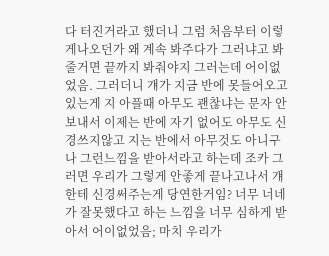다 터진거라고 했더니 그럼 처음부터 이렇게나오던가 왜 계속 봐주다가 그러냐고 봐줄거면 끝까지 봐줘야지 그러는데 어이없었음. 그러더니 걔가 지금 반에 못들어오고있는게 지 아플때 아무도 괜찮냐는 문자 안보내서 이제는 반에 자기 없어도 아무도 신경쓰지않고 지는 반에서 아무것도 아니구나 그런느낌을 받아서라고 하는데 조카 그러면 우리가 그렇게 안좋게 끝나고나서 걔한테 신경써주는게 당연한거임? 너무 너네가 잘못했다고 하는 느낌을 너무 심하게 받아서 어이없었음; 마치 우리가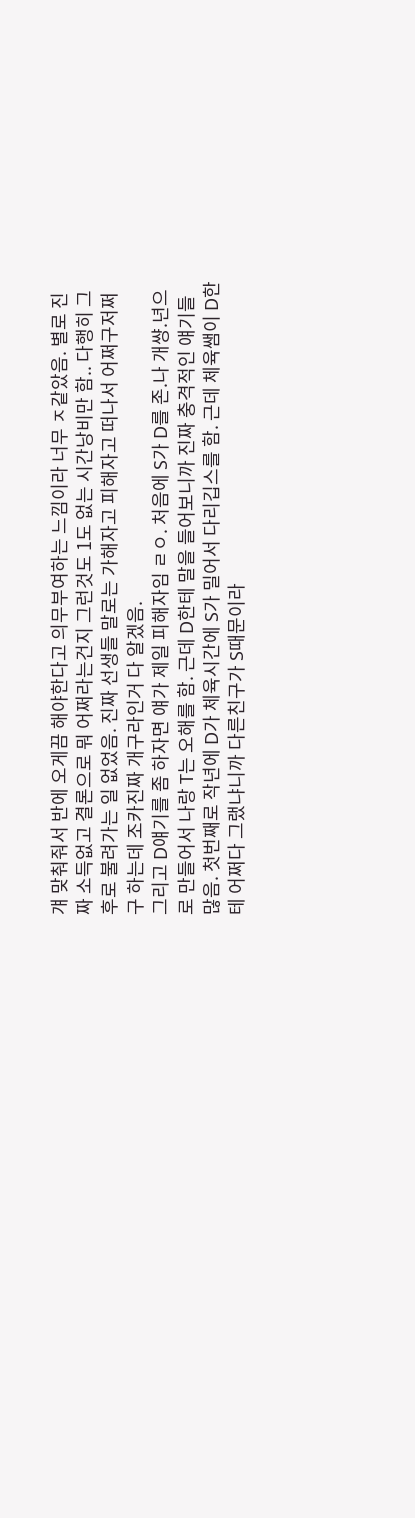걔 맞춰줘서 반에 오게끔 해야한다고 의무부여하는 느낌이라 너무 ㅈ같았음. 별로 진짜 소득없고 결론으로 뭐 어쩌라는건지 그런것도 1도 없는 시간낭비만 함.. 다행히 그 후로 불려가는 일 없었음. 진짜 선생들 말로는 가해자고 피해자고 떠나서 어쩌구저쩌구 하는데 조카진짜 개구라인거 다 알겠음.
그리고 D얘기를 좀 하자면 얘가 제일 피해자임 ㄹㅇ. 처음에 S가 D를 존.나 개썅.년으로 만들어서 나랑 T는 오해를 함. 근데 D한테 말을 들어보니까 진짜 충격적인 얘기들 많음. 첫번째로 작년에 D가 체육시간에 S가 밀어서 다리깁스를 함. 근데 체육쌤이 D한테 어쩌다 그랬냐니까 다른친구가 S때문이라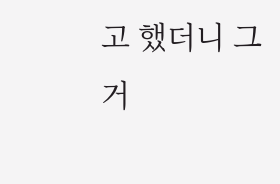고 했더니 그거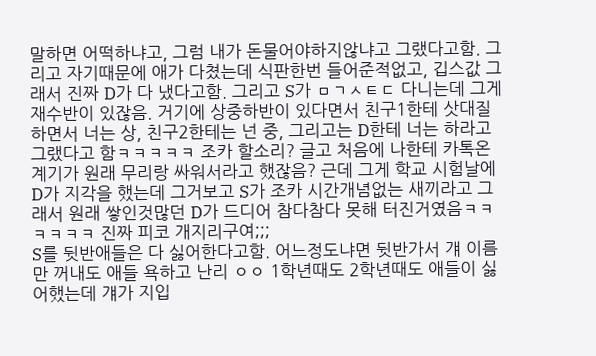말하면 어떡하냐고, 그럼 내가 돈물어야하지않냐고 그랬다고함. 그리고 자기때문에 애가 다쳤는데 식판한번 들어준적없고, 깁스값 그래서 진짜 D가 다 냈다고함. 그리고 S가 ㅁㄱㅅㅌㄷ 다니는데 그게 재수반이 있잖음. 거기에 상중하반이 있다면서 친구1한테 삿대질하면서 너는 상, 친구2한테는 넌 중, 그리고는 D한테 너는 하라고 그랬다고 함ㅋㅋㅋㅋㅋ 조카 할소리? 글고 처음에 나한테 카톡온 계기가 원래 무리랑 싸워서라고 했잖음? 근데 그게 학교 시험날에 D가 지각을 했는데 그거보고 S가 조카 시간개념없는 새끼라고 그래서 원래 쌓인것많던 D가 드디어 참다참다 못해 터진거였음ㅋㅋㅋㅋㅋㅋ 진짜 피코 개지리구여;;;
S를 뒷반애들은 다 싫어한다고함. 어느정도냐면 뒷반가서 걔 이름만 꺼내도 애들 욕하고 난리 ㅇㅇ 1학년때도 2학년때도 애들이 싫어했는데 걔가 지입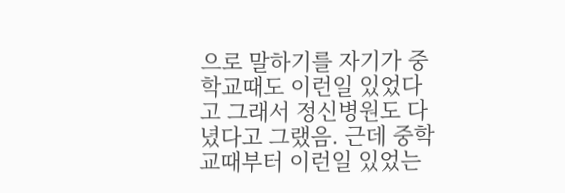으로 말하기를 자기가 중학교때도 이런일 있었다고 그래서 정신병원도 다녔다고 그랬음. 근데 중학교때부터 이런일 있었는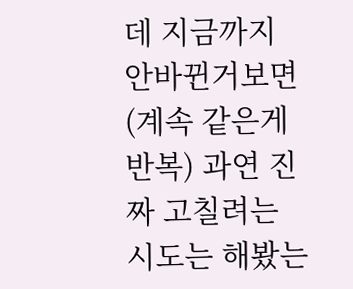데 지금까지 안바뀐거보면(계속 같은게 반복) 과연 진짜 고칠려는 시도는 해봤는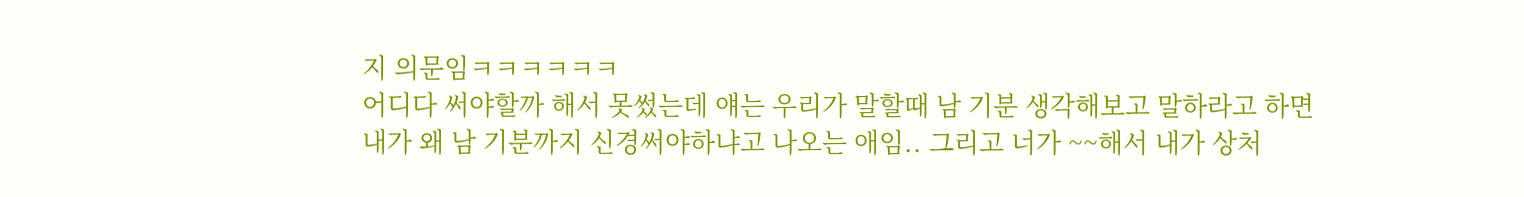지 의문임ㅋㅋㅋㅋㅋㅋ
어디다 써야할까 해서 못썼는데 얘는 우리가 말할때 남 기분 생각해보고 말하라고 하면 내가 왜 남 기분까지 신경써야하냐고 나오는 애임.. 그리고 너가 ~~해서 내가 상처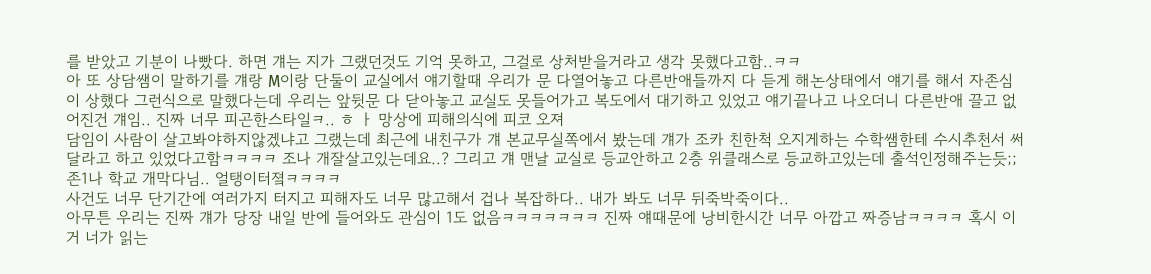를 받았고 기분이 나빴다. 하면 걔는 지가 그랬던것도 기억 못하고, 그걸로 상처받을거라고 생각 못했다고함..ㅋㅋ
아 또 상담쌤이 말하기를 걔랑 M이랑 단둘이 교실에서 얘기할때 우리가 문 다열어놓고 다른반애들까지 다 듣게 해논상태에서 얘기를 해서 자존심이 상했다 그런식으로 말했다는데 우리는 앞뒷문 다 닫아놓고 교실도 못들어가고 복도에서 대기하고 있었고 얘기끝나고 나오더니 다른반애 끌고 없어진건 걔임.. 진짜 너무 피곤한스타일ㅋ.. ㅎ ㅏ 망상에 피해의식에 피코 오져
담임이 사람이 살고봐야하지않겠냐고 그랬는데 최근에 내친구가 걔 본교무실쪽에서 봤는데 걔가 조카 친한척 오지게하는 수학쌤한테 수시추천서 써달라고 하고 있었다고함ㅋㅋㅋㅋ 조나 개잘살고있는데요..? 그리고 걔 맨날 교실로 등교안하고 2층 위클래스로 등교하고있는데 출석인정해주는듯;; 존1나 학교 개막다님.. 얼탱이터졐ㅋㅋㅋㅋ
사건도 너무 단기간에 여러가지 터지고 피해자도 너무 많고해서 겁나 복잡하다.. 내가 봐도 너무 뒤죽박죽이다..
아무튼 우리는 진짜 걔가 당장 내일 반에 들어와도 관심이 1도 없음ㅋㅋㅋㅋㅋㅋㅋ 진짜 얘때문에 낭비한시간 너무 아깝고 짜증남ㅋㅋㅋㅋ 혹시 이거 너가 읽는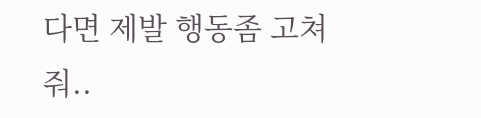다면 제발 행동좀 고쳐줘..